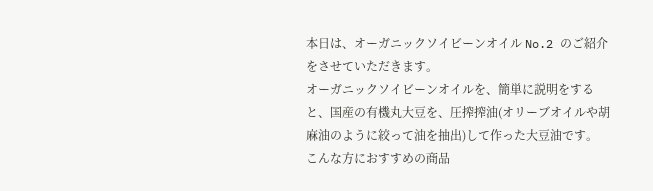本日は、オーガニックソイビーンオイル No.2 のご紹介をさせていただきます。
オーガニックソイビーンオイルを、簡単に説明をすると、国産の有機丸大豆を、圧搾搾油(オリーブオイルや胡麻油のように絞って油を抽出)して作った大豆油です。
こんな方におすすめの商品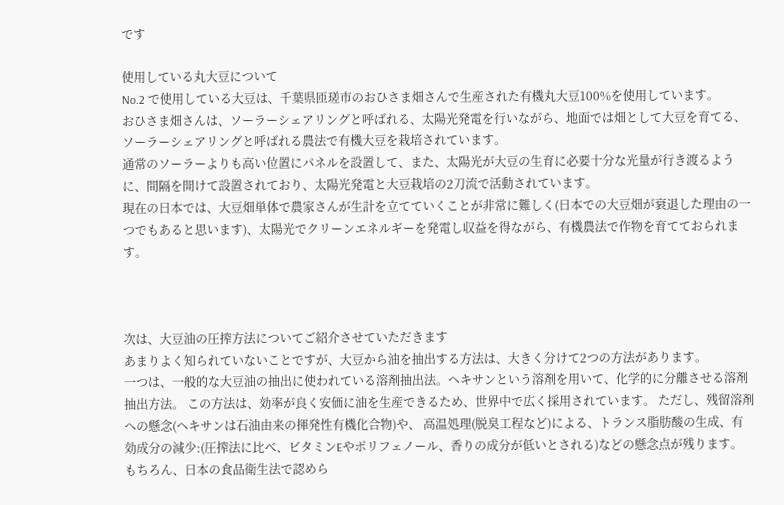です

使用している丸大豆について
No.2 で使用している大豆は、千葉県匝瑳市のおひさま畑さんで生産された有機丸大豆100%を使用しています。
おひさま畑さんは、ソーラーシェアリングと呼ばれる、太陽光発電を行いながら、地面では畑として大豆を育てる、 ソーラーシェアリングと呼ばれる農法で有機大豆を栽培されています。
通常のソーラーよりも高い位置にパネルを設置して、また、太陽光が大豆の生育に必要十分な光量が行き渡るように、間隔を開けて設置されており、太陽光発電と大豆栽培の2刀流で活動されています。
現在の日本では、大豆畑単体で農家さんが生計を立てていくことが非常に難しく(日本での大豆畑が衰退した理由の一つでもあると思います)、太陽光でクリーンエネルギーを発電し収益を得ながら、有機農法で作物を育てておられます。



次は、大豆油の圧搾方法についてご紹介させていただきます
あまりよく知られていないことですが、大豆から油を抽出する方法は、大きく分けて2つの方法があります。
一つは、一般的な大豆油の抽出に使われている溶剤抽出法。ヘキサンという溶剤を用いて、化学的に分離させる溶剤抽出方法。 この方法は、効率が良く安価に油を生産できるため、世界中で広く採用されています。 ただし、残留溶剤への懸念(ヘキサンは石油由来の揮発性有機化合物)や、 高温処理(脱臭工程など)による、トランス脂肪酸の生成、有効成分の減少:(圧搾法に比べ、ビタミンEやポリフェノール、香りの成分が低いとされる)などの懸念点が残ります。 もちろん、日本の食品衛生法で認めら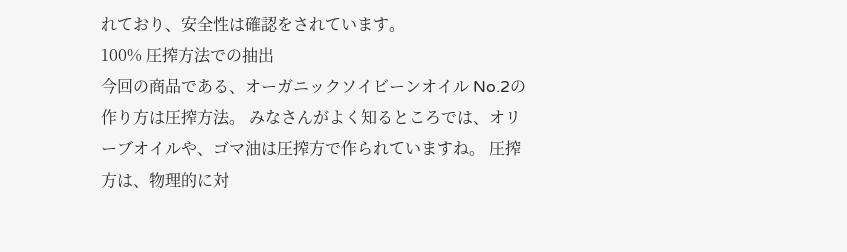れており、安全性は確認をされています。
100% 圧搾方法での抽出
今回の商品である、オーガニックソイビーンオイル No.2の作り方は圧搾方法。 みなさんがよく知るところでは、オリーブオイルや、ゴマ油は圧搾方で作られていますね。 圧搾方は、物理的に対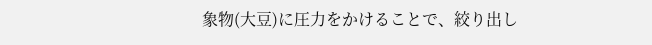象物(大豆)に圧力をかけることで、絞り出し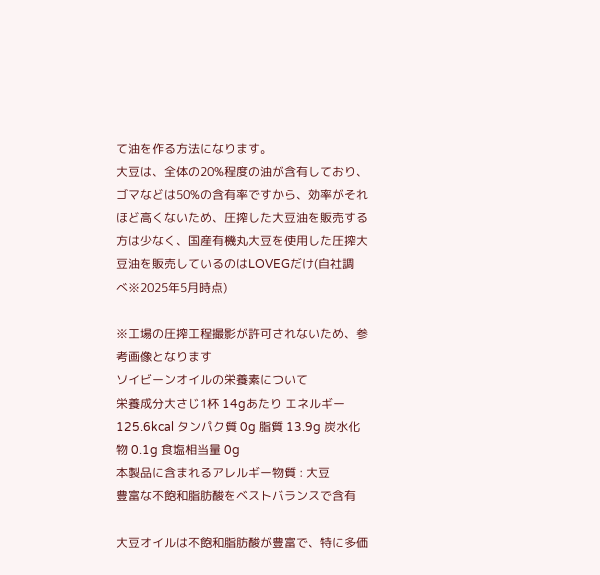て油を作る方法になります。
大豆は、全体の20%程度の油が含有しており、ゴマなどは50%の含有率ですから、効率がそれほど高くないため、圧搾した大豆油を販売する方は少なく、国産有機丸大豆を使用した圧搾大豆油を販売しているのはLOVEGだけ(自社調べ※2025年5月時点)

※工場の圧搾工程撮影が許可されないため、参考画像となります
ソイビーンオイルの栄養素について
栄養成分大さじ1杯 14gあたり エネルギー 125.6kcal タンパク質 0g 脂質 13.9g 炭水化物 0.1g 食塩相当量 0g
本製品に含まれるアレルギー物質 : 大豆
豊富な不飽和脂肪酸をベストバランスで含有

大豆オイルは不飽和脂肪酸が豊富で、特に多価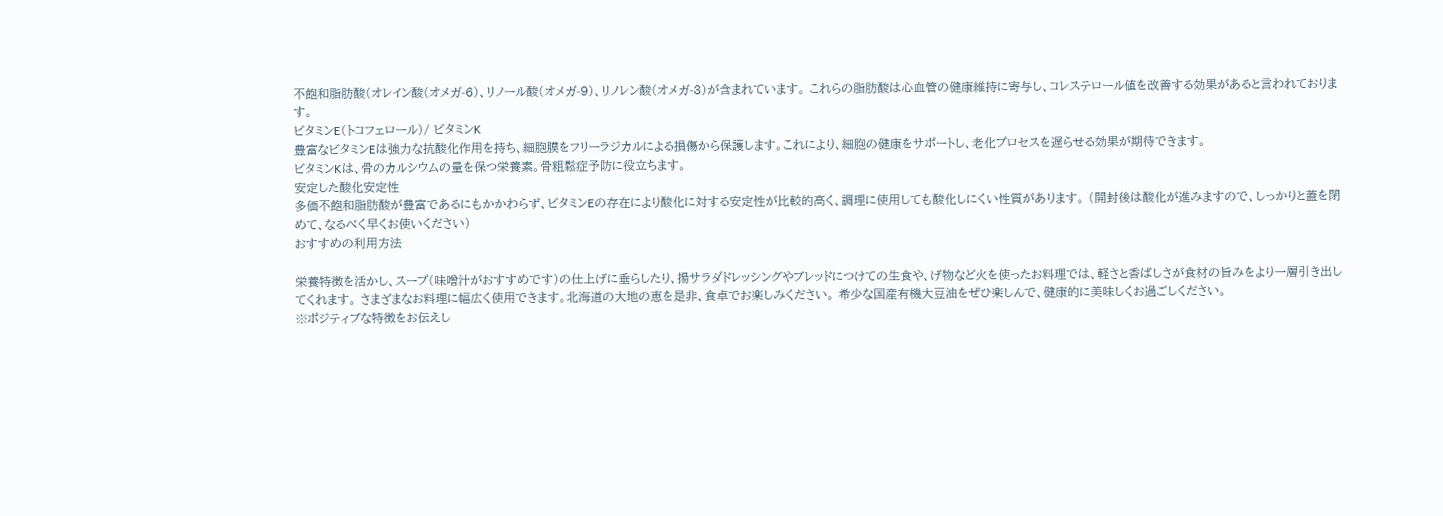不飽和脂肪酸(オレイン酸(オメガ-6)、リノール酸(オメガ-9)、リノレン酸(オメガ-3)が含まれています。 これらの脂肪酸は心血管の健康維持に寄与し、コレステロール値を改善する効果があると言われております。
ビタミンE(トコフェロール)/ ビタミンK
豊富なビタミンEは強力な抗酸化作用を持ち、細胞膜をフリーラジカルによる損傷から保護します。これにより、細胞の健康をサポートし、老化プロセスを遅らせる効果が期待できます。
ビタミンKは、骨のカルシウムの量を保つ栄養素。骨粗鬆症予防に役立ちます。
安定した酸化安定性
多価不飽和脂肪酸が豊富であるにもかかわらず、ビタミンEの存在により酸化に対する安定性が比較的高く、調理に使用しても酸化しにくい性質があります。 (開封後は酸化が進みますので、しっかりと蓋を閉めて、なるべく早くお使いください)
おすすめの利用方法

栄養特徴を活かし、スープ(味噌汁がおすすめです)の仕上げに垂らしたり、揚サラダドレッシングやブレッドにつけての生食や、げ物など火を使ったお料理では、軽さと香ばしさが食材の旨みをより一層引き出してくれます。 さまざまなお料理に幅広く使用できます。北海道の大地の恵を是非、食卓でお楽しみください。 希少な国産有機大豆油をぜひ楽しんで、健康的に美味しくお過ごしください。
※ポジティブな特徴をお伝えし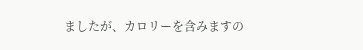ましたが、カロリーを含みますの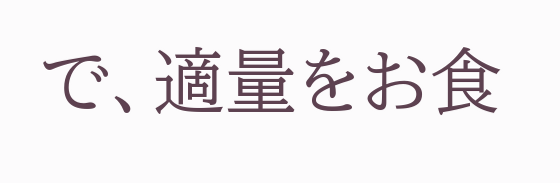で、適量をお食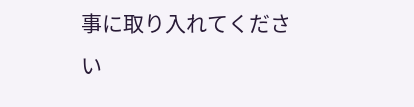事に取り入れてください